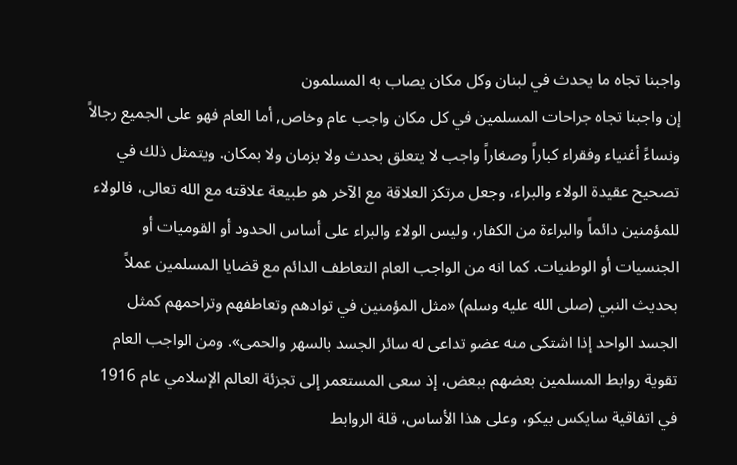واجبنا تجاه ما يحدث في لبنان وكل مكان يصاب به المسلمون
إن واجبنا تجاه جراحات المسلمين في كل مكان واجب عام وخاص, أما العام فهو على الجميع رجالاً ونساءً أغنياء وفقراء كباراً وصغاراً واجب لا يتعلق بحدث ولا بزمان ولا بمكان. ويتمثل ذلك في تصحيح عقيدة الولاء والبراء، وجعل مرتكز العلاقة مع الآخر هو طبيعة علاقته مع الله تعالى، فالولاء للمؤمنين دائماً والبراءة من الكفار، وليس الولاء والبراء على أساس الحدود أو القوميات أو الجنسيات أو الوطنيات. كما انه من الواجب العام التعاطف الدائم مع قضايا المسلمين عملاً بحديث النبي (صلى الله عليه وسلم) «مثل المؤمنين في توادهم وتعاطفهم وتراحمهم كمثل الجسد الواحد إذا اشتكى منه عضو تداعى له سائر الجسد بالسهر والحمى». ومن الواجب العام تقوية روابط المسلمين بعضهم ببعض، إذ سعى المستعمر إلى تجزئة العالم الإسلامي عام 1916 في اتفاقية سايكس بيكو، وعلى هذا الأساس، قلة الروابط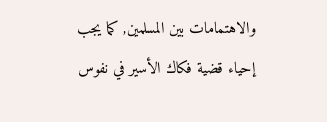والاهتمامات بين المسلمين, كما يجب إحياء قضية فكاك الأسير في نفوس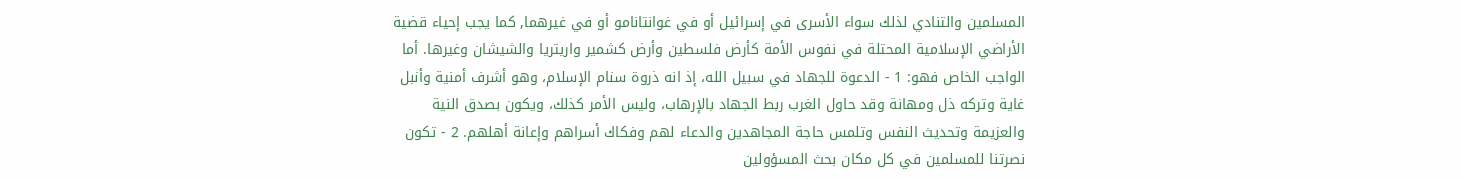المسلمين والتنادي لذلك سواء الأسرى في إسرائيل أو في غوانتانامو أو في غيرهما, كما يجب إحياء قضية الأراضي الإسلامية المحتلة في نفوس الأمة كأرض فلسطين وأرض كشمير واريتريا والشيشان وغيرها. أما الواجب الخاص فهو: 1 - الدعوة للجهاد في سبيل الله، إذ انه ذروة سنام الإسلام، وهو أشرف أمنية وأنبل غاية وتركه ذل ومهانة وقد حاول الغرب ربط الجهاد بالإرهاب، وليس الأمر كذلك، ويكون بصدق النية والعزيمة وتحديث النفس وتلمس حاجة المجاهدين والدعاء لهم وفكاك أسراهم وإعانة أهلهم. 2 - تكون نصرتنا للمسلمين في كل مكان بحث المسؤولين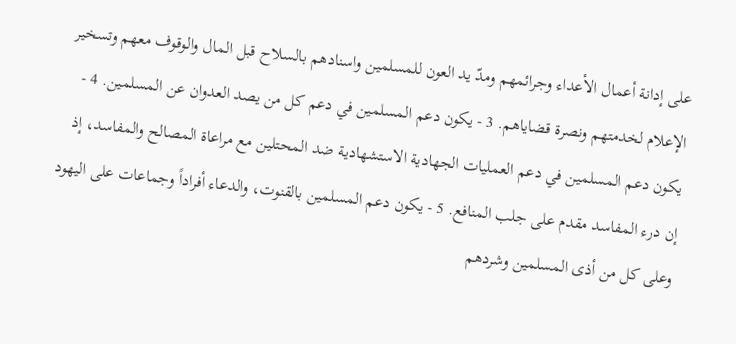على إدانة أعمال الأعداء وجرائمهم ومدّ يد العون للمسلمين واسنادهم بالسلاح قبل المال والوقوف معهم وتسخير الإعلام لخدمتهم ونصرة قضاياهم. 3 - يكون دعم المسلمين في دعم كل من يصد العدوان عن المسلمين. 4 - يكون دعم المسلمين في دعم العمليات الجهادية الاستشهادية ضد المحتلين مع مراعاة المصالح والمفاسد، إذ إن درء المفاسد مقدم على جلب المنافع. 5 - يكون دعم المسلمين بالقنوت، والدعاء أفراداً وجماعات على اليهود وعلى كل من أذى المسلمين وشردهم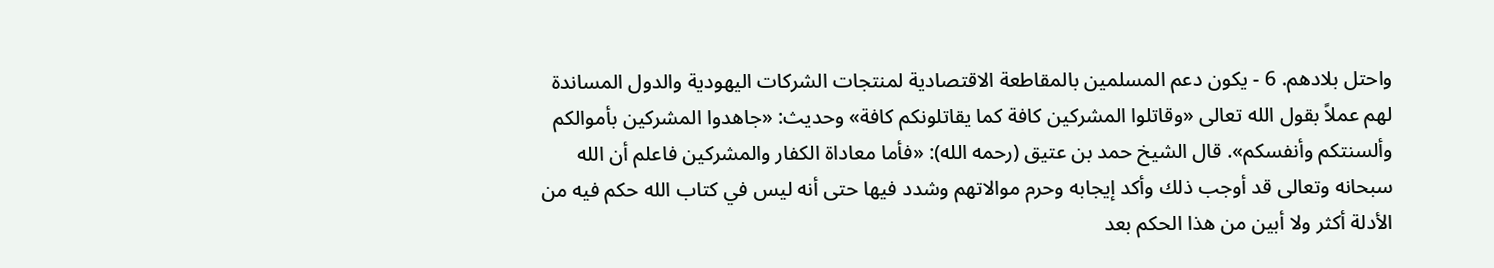واحتل بلادهم. 6 - يكون دعم المسلمين بالمقاطعة الاقتصادية لمنتجات الشركات اليهودية والدول المساندة لهم عملاً بقول الله تعالى «وقاتلوا المشركين كافة كما يقاتلونكم كافة» وحديث: «جاهدوا المشركين بأموالكم وألسنتكم وأنفسكم». قال الشيخ حمد بن عتيق (رحمه الله): «فأما معاداة الكفار والمشركين فاعلم أن الله سبحانه وتعالى قد أوجب ذلك وأكد إيجابه وحرم موالاتهم وشدد فيها حتى أنه ليس في كتاب الله حكم فيه من الأدلة أكثر ولا أبين من هذا الحكم بعد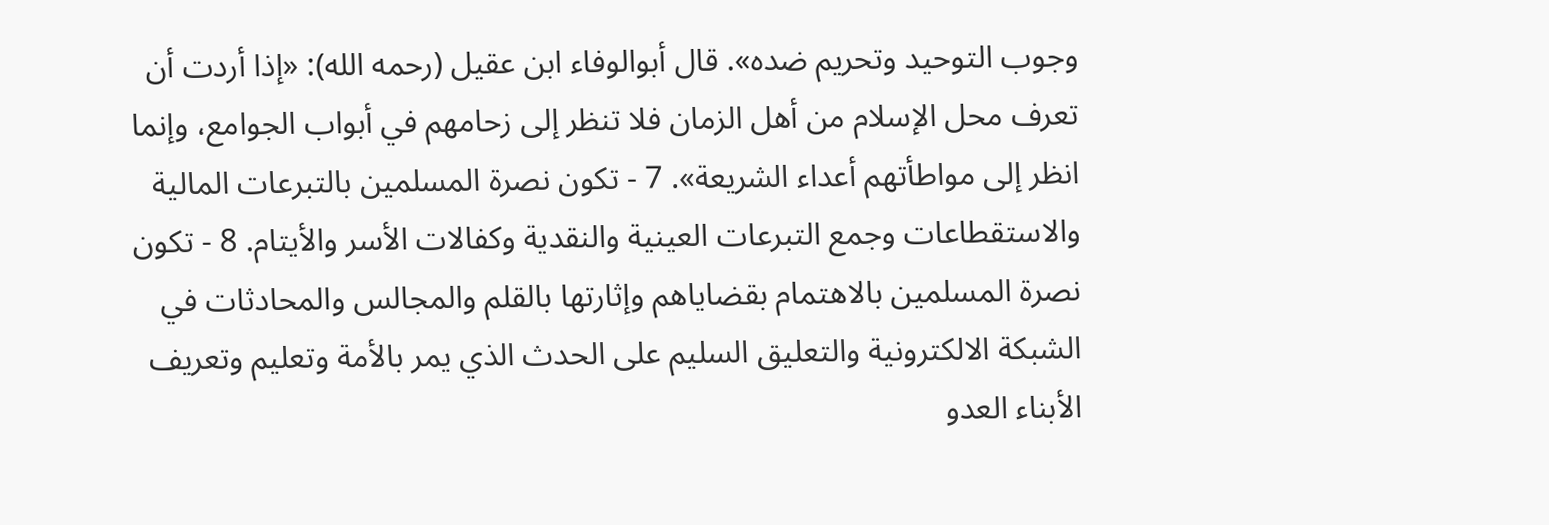وجوب التوحيد وتحريم ضده». قال أبوالوفاء ابن عقيل (رحمه الله): «إذا أردت أن تعرف محل الإسلام من أهل الزمان فلا تنظر إلى زحامهم في أبواب الجوامع، وإنما انظر إلى مواطأتهم أعداء الشريعة». 7 - تكون نصرة المسلمين بالتبرعات المالية والاستقطاعات وجمع التبرعات العينية والنقدية وكفالات الأسر والأيتام. 8 - تكون نصرة المسلمين بالاهتمام بقضاياهم وإثارتها بالقلم والمجالس والمحادثات في الشبكة الالكترونية والتعليق السليم على الحدث الذي يمر بالأمة وتعليم وتعريف الأبناء العدو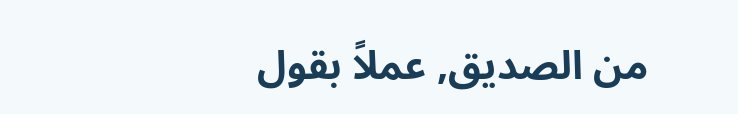من الصديق, عملاً بقول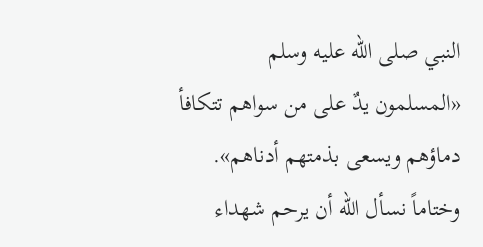النبي صلى الله عليه وسلم «المسلمون يدٌ على من سواهم تتكافأ دماؤهم ويسعى بذمتهم أدناهم». وختاماً نسأل الله أن يرحم شهداء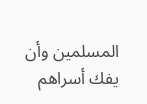المسلمين وأن يفك أسراهم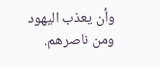وأن يعذب اليهود ومن ناصرهم.